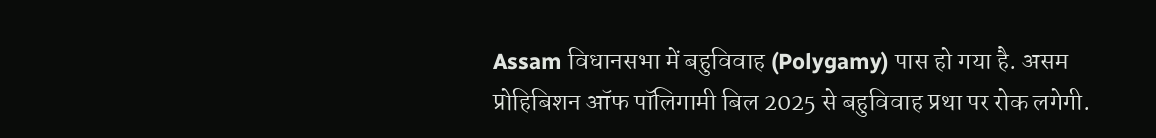Assam विधानसभा में बहुविवाह (Polygamy) पास हो गया है. असम प्रोहिबिशन ऑफ पॉलिगामी बिल 2025 से बहुविवाह प्रथा पर रोक लगेगी.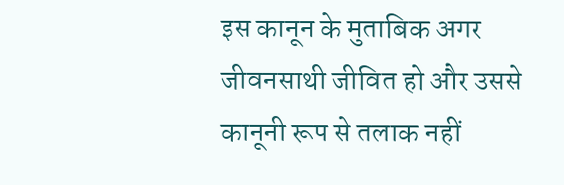इस कानून के मुताबिक अगर जीवनसाथी जीवित हो और उससे कानूनी रूप से तलाक नहीं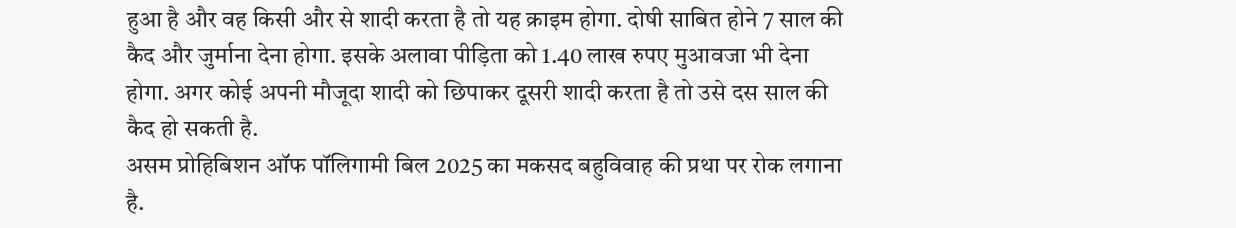हुआ है और वह किसी और से शादी करता है तो यह क्राइम होगा. दोषी साबित होने 7 साल की कैद और जुर्माना देना होगा. इसके अलावा पीड़िता को 1.40 लाख रुपए मुआवजा भी देना होगा. अगर कोई अपनी मौजूदा शादी को छिपाकर दूसरी शादी करता है तो उसे दस साल की कैद हो सकती है.
असम प्रोहिबिशन ऑफ पॉलिगामी बिल 2025 का मकसद बहुविवाह की प्रथा पर रोक लगाना है.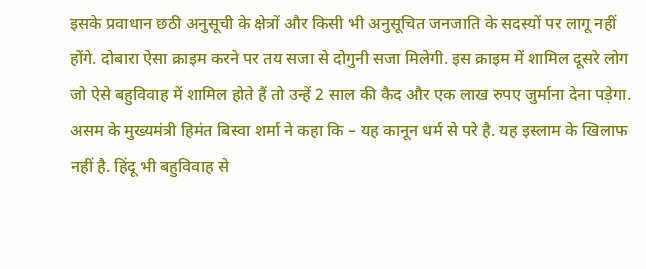इसके प्रवाधान छठी अनुसूची के क्षेत्रों और किसी भी अनुसूचित जनजाति के सदस्यों पर लागू नहीं होंगे. दोबारा ऐसा क्राइम करने पर तय सजा से दोगुनी सजा मिलेगी. इस क्राइम में शामिल दूसरे लोग जो ऐसे बहुविवाह में शामिल होते हैं तो उन्हें 2 साल की कैद और एक लाख रुपए जुर्माना देना पड़ेगा.
असम के मुख्यमंत्री हिमंत बिस्वा शर्मा ने कहा कि – यह कानून धर्म से परे है. यह इस्लाम के खिलाफ नहीं है. हिंदू भी बहुविवाह से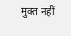मुक्त नहीं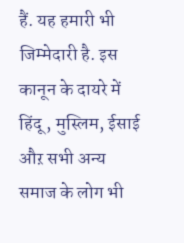हैं. यह हमारी भी जिम्मेदारी है. इस कानून के दायरे में हिंदू, मुस्लिम, ईसाई औऱ सभी अन्य समाज के लोग भी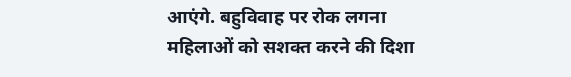आएंगे. बहुविवाह पर रोक लगना महिलाओं को सशक्त करने की दिशा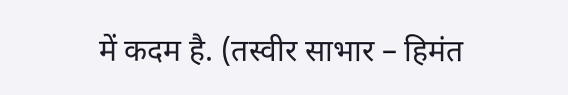में कदम है. (तस्वीर साभार – हिमंत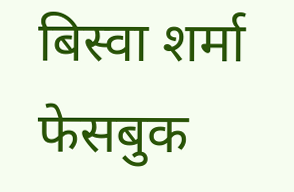बिस्वा शर्मा फेसबुक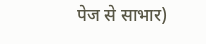पेज से साभार)